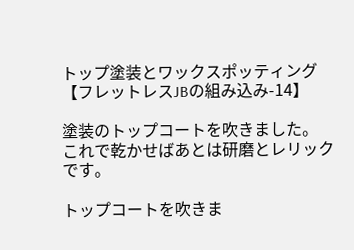トップ塗装とワックスポッティング【フレットレスJBの組み込み-14】

塗装のトップコートを吹きました。 これで乾かせばあとは研磨とレリックです。

トップコートを吹きま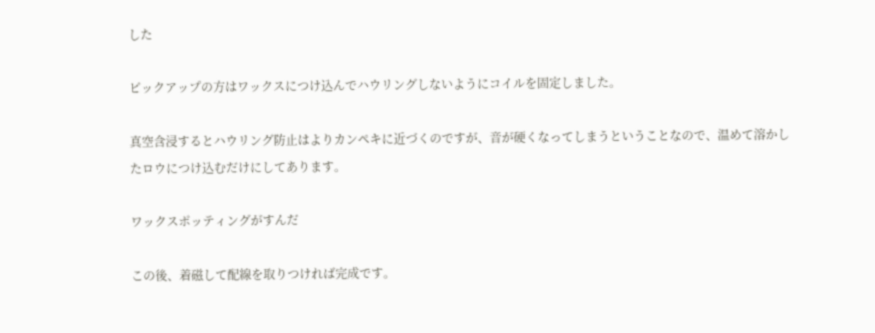した

ピックアップの方はワックスにつけ込んでハウリングしないようにコイルを固定しました。

真空含浸するとハウリング防止はよりカンペキに近づくのですが、音が硬くなってしまうということなので、温めて溶かしたロウにつけ込むだけにしてあります。

ワックスポッティングがすんだ

この後、着磁して配線を取りつければ完成です。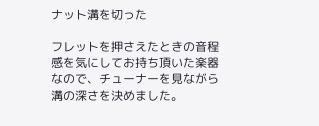ナット溝を切った

フレットを押さえたときの音程感を気にしてお持ち頂いた楽器なので、チューナーを見ながら溝の深さを決めました。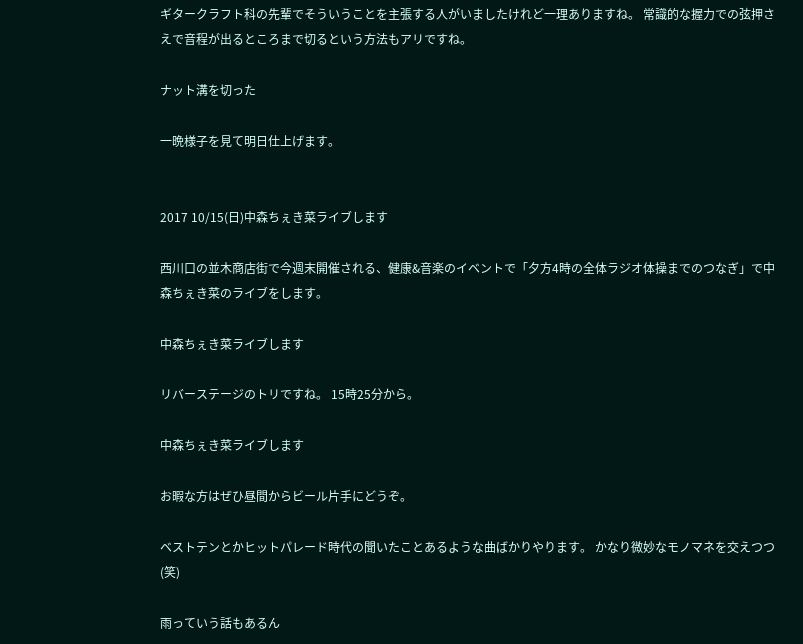ギタークラフト科の先輩でそういうことを主張する人がいましたけれど一理ありますね。 常識的な握力での弦押さえで音程が出るところまで切るという方法もアリですね。

ナット溝を切った

一晩様子を見て明日仕上げます。


2017 10/15(日)中森ちぇき菜ライブします

西川口の並木商店街で今週末開催される、健康&音楽のイベントで「夕方4時の全体ラジオ体操までのつなぎ」で中森ちぇき菜のライブをします。

中森ちぇき菜ライブします

リバーステージのトリですね。 15時25分から。

中森ちぇき菜ライブします

お暇な方はぜひ昼間からビール片手にどうぞ。

ベストテンとかヒットパレード時代の聞いたことあるような曲ばかりやります。 かなり微妙なモノマネを交えつつ(笑)

雨っていう話もあるん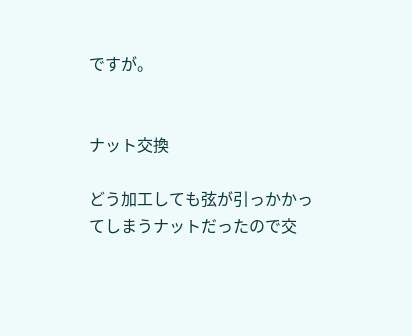ですが。


ナット交換

どう加工しても弦が引っかかってしまうナットだったので交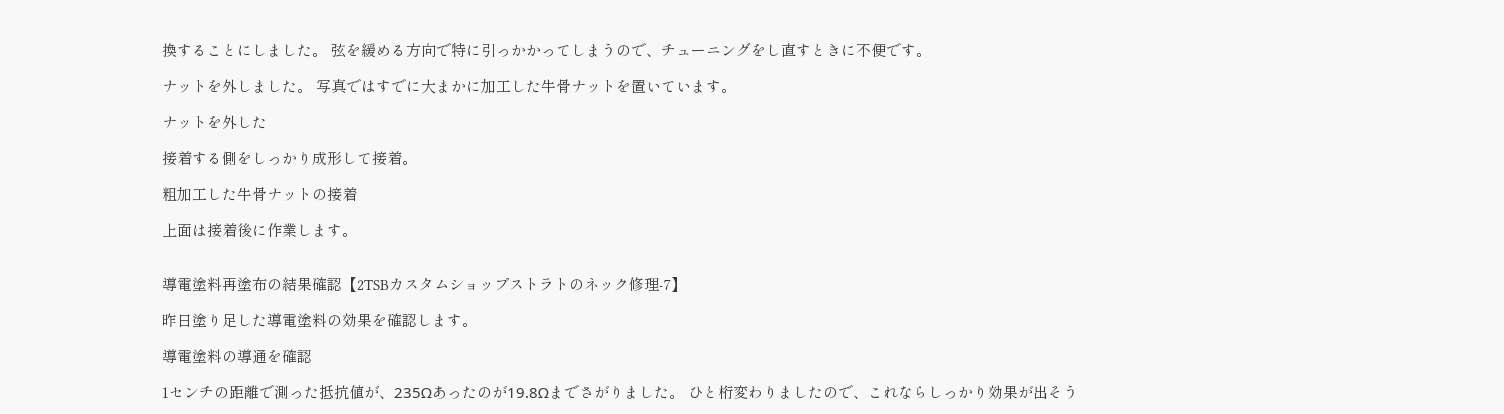換することにしました。 弦を緩める方向で特に引っかかってしまうので、チューニングをし直すときに不便です。

ナットを外しました。 写真ではすでに大まかに加工した牛骨ナットを置いています。

ナットを外した

接着する側をしっかり成形して接着。

粗加工した牛骨ナットの接着

上面は接着後に作業します。


導電塗料再塗布の結果確認【2TSBカスタムショップストラトのネック修理-7】

昨日塗り足した導電塗料の効果を確認します。

導電塗料の導通を確認

1センチの距離で測った抵抗値が、235Ωあったのが19.8Ωまでさがりました。 ひと桁変わりましたので、これならしっかり効果が出そう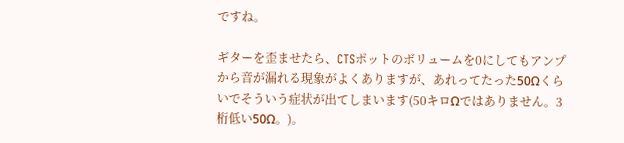ですね。

ギターを歪ませたら、CTSポットのボリュームを0にしてもアンプから音が漏れる現象がよくありますが、あれってたった50Ωくらいでそういう症状が出てしまいます(50キロΩではありません。3桁低い50Ω。)。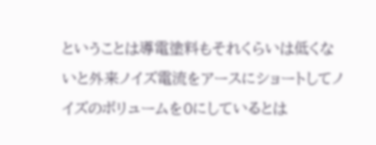ということは導電塗料もそれくらいは低くないと外来ノイズ電流をアースにショートしてノイズのボリュームを0にしているとは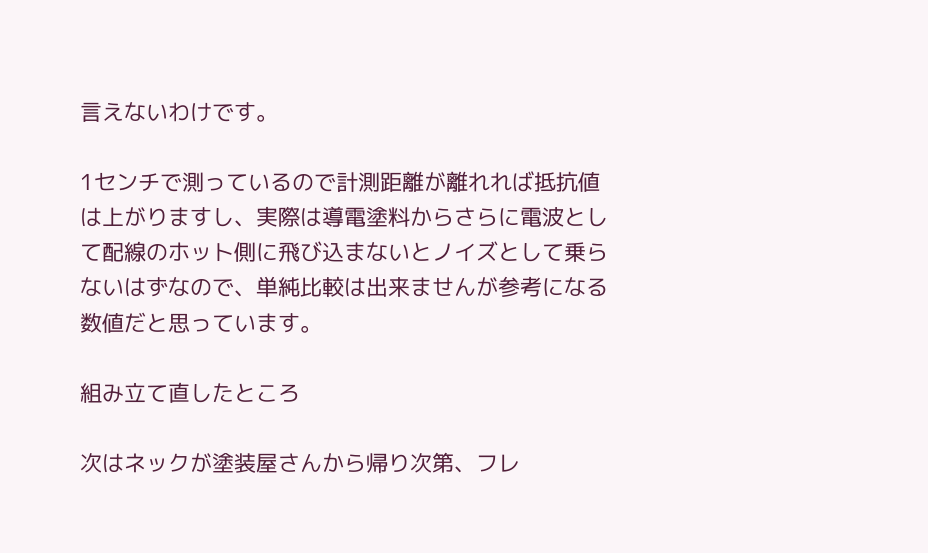言えないわけです。

1センチで測っているので計測距離が離れれば抵抗値は上がりますし、実際は導電塗料からさらに電波として配線のホット側に飛び込まないとノイズとして乗らないはずなので、単純比較は出来ませんが参考になる数値だと思っています。

組み立て直したところ

次はネックが塗装屋さんから帰り次第、フレ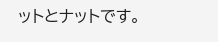ットとナットです。